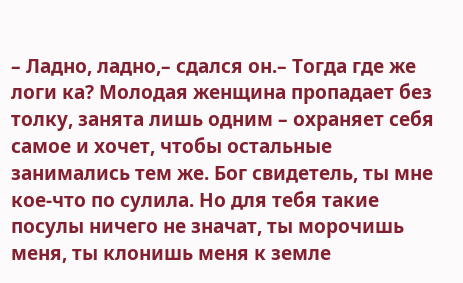– Ладно, ладно,– сдался он.– Тогда где же логи ка? Молодая женщина пропадает без толку, занята лишь одним – охраняет себя самое и хочет, чтобы остальные занимались тем же. Бог свидетель, ты мне кое-что по сулила. Но для тебя такие посулы ничего не значат, ты морочишь меня, ты клонишь меня к земле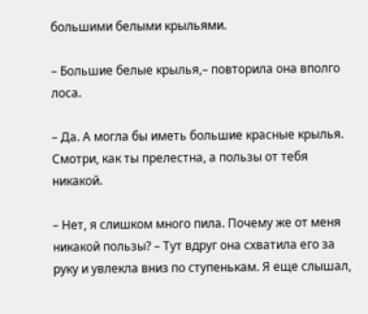большими белыми крыльями.

– Большие белые крылья,– повторила она вполго лоса.

– Да. А могла бы иметь большие красные крылья. Смотри, как ты прелестна, а пользы от тебя никакой.

– Нет, я слишком много пила. Почему же от меня никакой пользы? – Тут вдруг она схватила его за руку и увлекла вниз по ступенькам. Я еще слышал,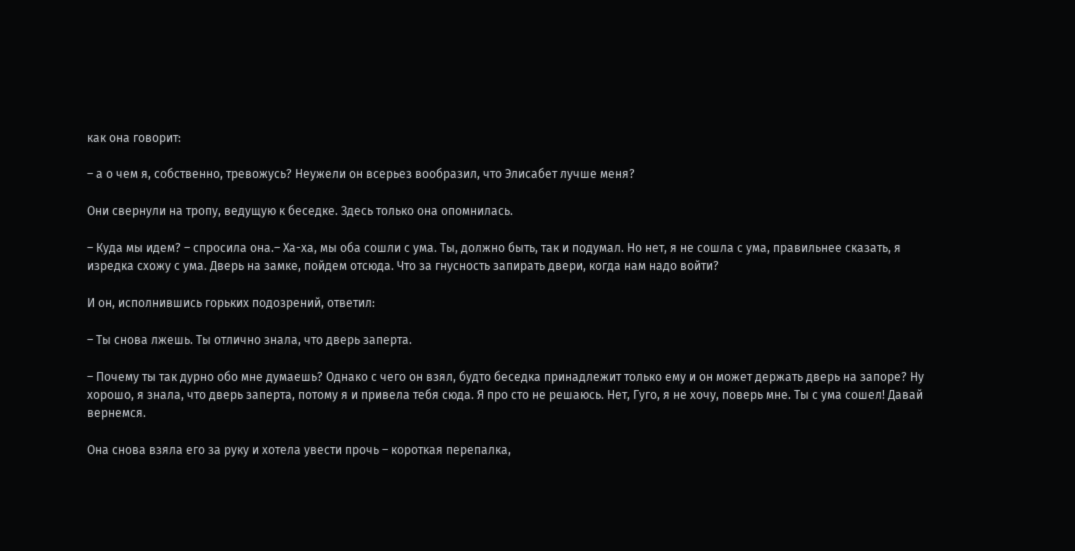как она говорит:

– а о чем я, собственно, тревожусь? Неужели он всерьез вообразил, что Элисабет лучше меня?

Они свернули на тропу, ведущую к беседке. Здесь только она опомнилась.

– Куда мы идем? – спросила она.– Ха-ха, мы оба сошли с ума. Ты, должно быть, так и подумал. Но нет, я не сошла с ума, правильнее сказать, я изредка схожу с ума. Дверь на замке, пойдем отсюда. Что за гнусность запирать двери, когда нам надо войти?

И он, исполнившись горьких подозрений, ответил:

– Ты снова лжешь. Ты отлично знала, что дверь заперта.

– Почему ты так дурно обо мне думаешь? Однако с чего он взял, будто беседка принадлежит только ему и он может держать дверь на запоре? Ну хорошо, я знала, что дверь заперта, потому я и привела тебя сюда. Я про сто не решаюсь. Нет, Гуго, я не хочу, поверь мне. Ты с ума сошел! Давай вернемся.

Она снова взяла его за руку и хотела увести прочь – короткая перепалка,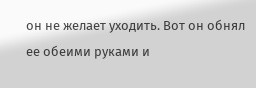он не желает уходить. Вот он обнял ее обеими руками и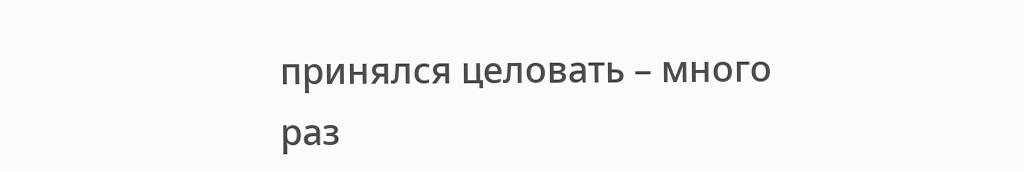принялся целовать – много раз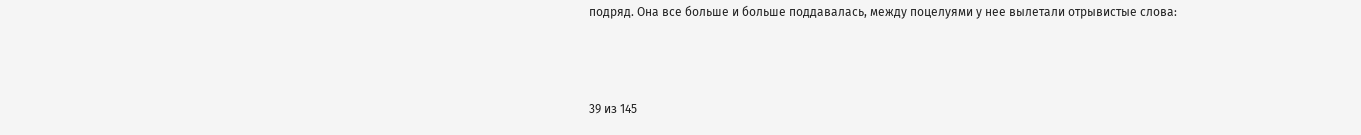подряд. Она все больше и больше поддавалась, между поцелуями у нее вылетали отрывистые слова:



39 из 145